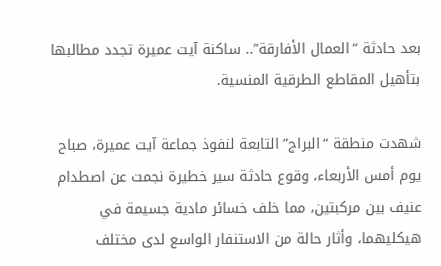بعد حادثة “العمال الأفارقة”.. ساكنة آيت عميرة تجدد مطالبها بتأهيل المقاطع الطرقية المنسية.

شهدت منطقة “البراج” التابعة لنفوذ جماعة آيت عميرة، صباح يوم أمس الأربعاء، وقوع حادثة سير خطيرة نجمت عن اصطدام عنيف بين مركبتين، مما خلف خسائر مادية جسيمة في هيكليهما، وأثار حالة من الاستنفار الواسع لدى مختلف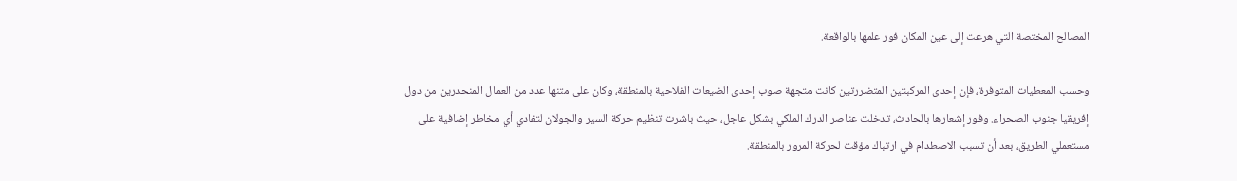المصالح المختصة التي هرعت إلى عين المكان فور علمها بالواقعة.

وحسب المعطيات المتوفرة، فإن إحدى المركبتين المتضررتين كانت متجهة صوب إحدى الضيعات الفلاحية بالمنطقة، وكان على متنها عدد من العمال المنحدرين من دول إفريقيا جنوب الصحراء. وفور إشعارها بالحادث، تدخلت عناصر الدرك الملكي بشكل عاجل، حيث باشرت تنظيم حركة السير والجولان لتفادي أي مخاطر إضافية على مستعملي الطريق، بعد أن تسبب الاصطدام في ارتباك مؤقت لحركة المرور بالمنطقة.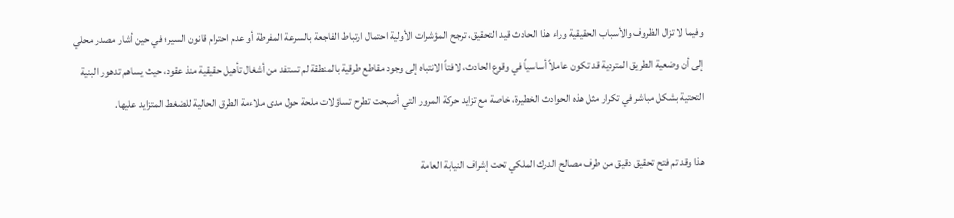وفيما لا تزال الظروف والأسباب الحقيقية وراء هذا الحادث قيد التحقيق، ترجح المؤشرات الأولية احتمال ارتباط الفاجعة بالسرعة المفرطة أو عدم احترام قانون السير؛ في حين أشار مصدر محلي إلى أن وضعية الطريق المتردية قد تكون عاملاً أساسياً في وقوع الحادث، لافتاً الانتباه إلى وجود مقاطع طرقية بالمنطقة لم تستفد من أشغال تأهيل حقيقية منذ عقود، حيث يساهم تدهور البنية التحتية بشكل مباشر في تكرار مثل هذه الحوادث الخطيرة، خاصة مع تزايد حركة المرور التي أصبحت تطرح تساؤلات ملحة حول مدى ملاءمة الطرق الحالية للضغط المتزايد عليها.

هذا وقد تم فتح تحقيق دقيق من طرف مصالح الدرك الملكي تحت إشراف النيابة العامة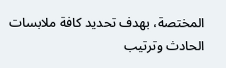المختصة، بهدف تحديد كافة ملابسات الحادث وترتيب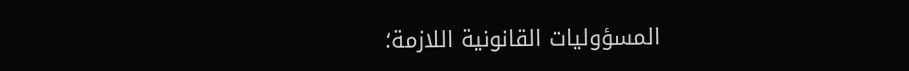المسؤوليات القانونية اللازمة؛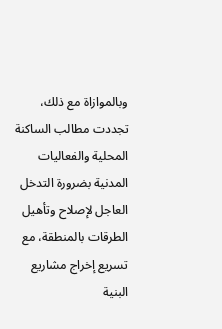وبالموازاة مع ذلك، تجددت مطالب الساكنة المحلية والفعاليات المدنية بضرورة التدخل العاجل لإصلاح وتأهيل الطرقات بالمنطقة، مع تسريع إخراج مشاريع البنية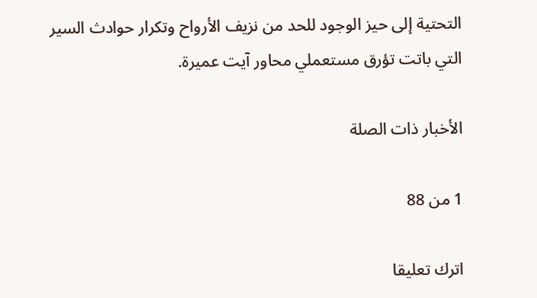التحتية إلى حيز الوجود للحد من نزيف الأرواح وتكرار حوادث السير التي باتت تؤرق مستعملي محاور آيت عميرة.

الأخبار ذات الصلة

1 من 88

اترك تعليقا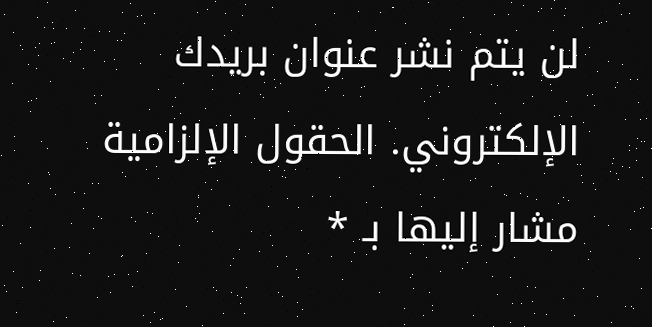لن يتم نشر عنوان بريدك الإلكتروني. الحقول الإلزامية مشار إليها بـ *